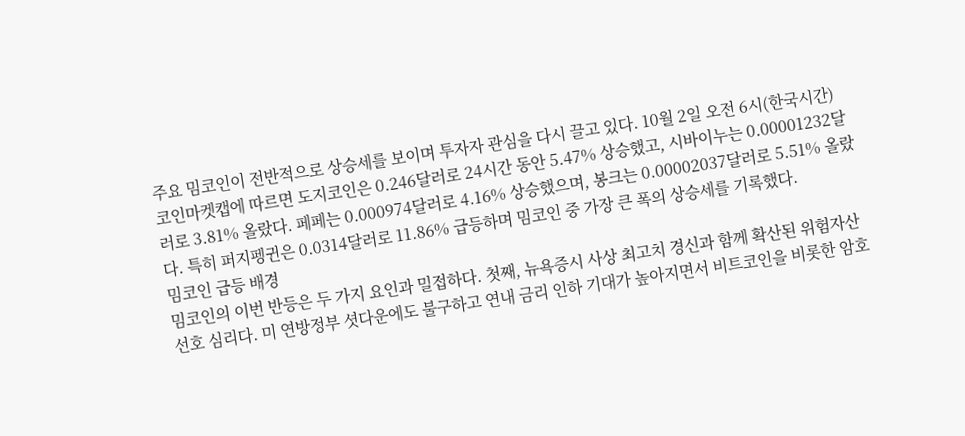주요 밈코인이 전반적으로 상승세를 보이며 투자자 관심을 다시 끌고 있다. 10월 2일 오전 6시(한국시간) 코인마켓캡에 따르면 도지코인은 0.246달러로 24시간 동안 5.47% 상승했고, 시바이누는 0.00001232달러로 3.81% 올랐다. 페페는 0.000974달러로 4.16% 상승했으며, 봉크는 0.00002037달러로 5.51% 올랐다. 특히 퍼지펭귄은 0.0314달러로 11.86% 급등하며 밈코인 중 가장 큰 폭의 상승세를 기록했다.
밈코인 급등 배경
밈코인의 이번 반등은 두 가지 요인과 밀접하다. 첫째, 뉴욕증시 사상 최고치 경신과 함께 확산된 위험자산 선호 심리다. 미 연방정부 셧다운에도 불구하고 연내 금리 인하 기대가 높아지면서 비트코인을 비롯한 암호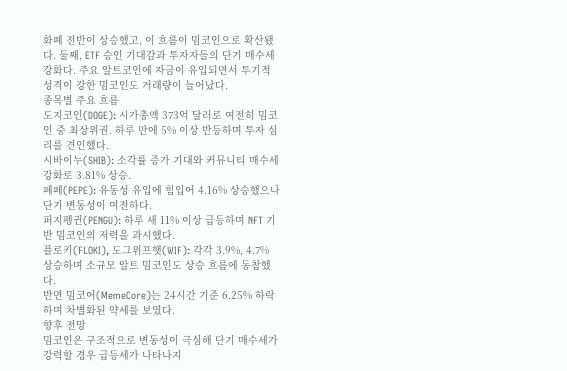화폐 전반이 상승했고, 이 흐름이 밈코인으로 확산됐다. 둘째, ETF 승인 기대감과 투자자들의 단기 매수세 강화다. 주요 알트코인에 자금이 유입되면서 투기적 성격이 강한 밈코인도 거래량이 늘어났다.
종목별 주요 흐름
도지코인(DOGE): 시가총액 373억 달러로 여전히 밈코인 중 최상위권. 하루 만에 5% 이상 반등하며 투자 심리를 견인했다.
시바이누(SHIB): 소각률 증가 기대와 커뮤니티 매수세 강화로 3.81% 상승.
페페(PEPE): 유동성 유입에 힘입어 4.16% 상승했으나 단기 변동성이 여전하다.
퍼지펭귄(PENGU): 하루 새 11% 이상 급등하며 NFT 기반 밈코인의 저력을 과시했다.
플로키(FLOKI), 도그위프햇(WIF): 각각 3.9%, 4.7% 상승하며 소규모 알트 밈코인도 상승 흐름에 동참했다.
반면 밈코어(MemeCore)는 24시간 기준 6.25% 하락하며 차별화된 약세를 보였다.
향후 전망
밈코인은 구조적으로 변동성이 극심해 단기 매수세가 강력할 경우 급등세가 나타나지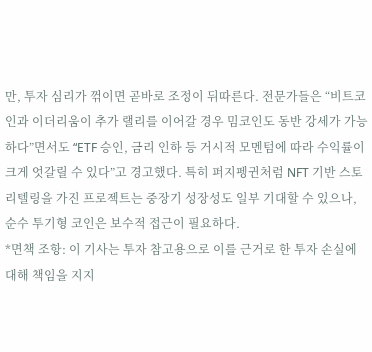만, 투자 심리가 꺾이면 곧바로 조정이 뒤따른다. 전문가들은 “비트코인과 이더리움이 추가 랠리를 이어갈 경우 밈코인도 동반 강세가 가능하다”면서도 “ETF 승인, 금리 인하 등 거시적 모멘텀에 따라 수익률이 크게 엇갈릴 수 있다”고 경고했다. 특히 퍼지펭귄처럼 NFT 기반 스토리텔링을 가진 프로젝트는 중장기 성장성도 일부 기대할 수 있으나, 순수 투기형 코인은 보수적 접근이 필요하다.
*면책 조항: 이 기사는 투자 참고용으로 이를 근거로 한 투자 손실에 대해 책임을 지지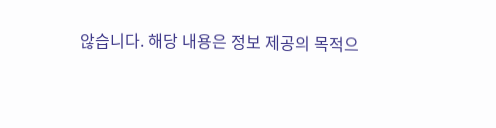않습니다. 해당 내용은 정보 제공의 목적으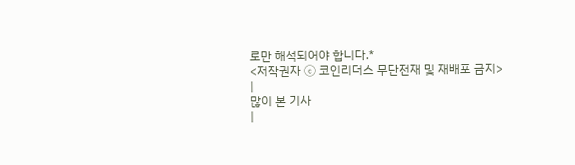로만 해석되어야 합니다.*
<저작권자 ⓒ 코인리더스 무단전재 및 재배포 금지>
|
많이 본 기사
|